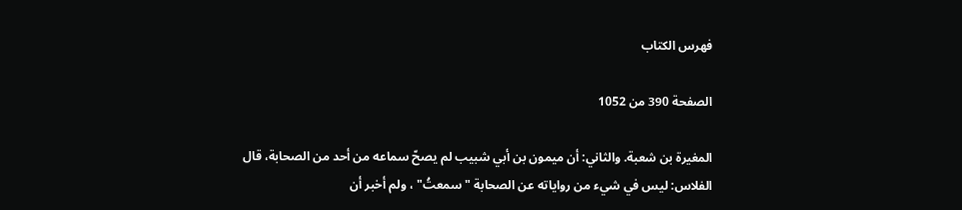فهرس الكتاب

الصفحة 390 من 1052

المغيرة بن شعبة. والثاني: أن ميمون بن أبي شبيب لم يصحّ سماعه من أحد من الصحابة، قال الفلاس: ليس في شيء من رواياته عن الصحابة "سمعتُ" ، ولم أخبر أن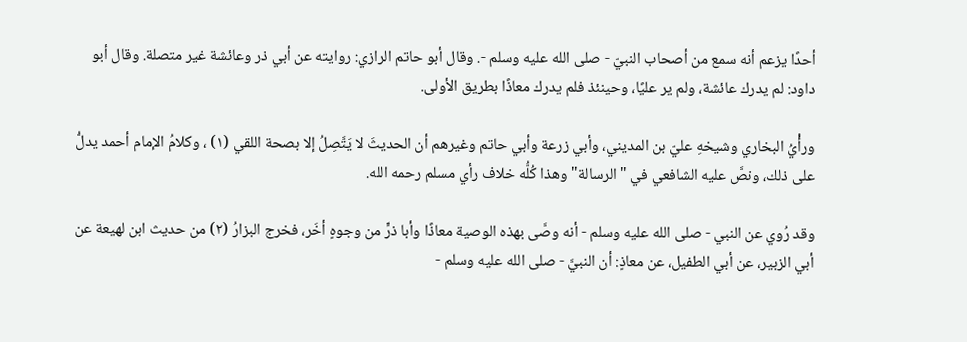أحدًا يزعم أنه سمع من أصحاب النبيّ - صلى الله عليه وسلم -. وقال أبو حاتم الرازي: روايته عن أبي ذر وعائشة غير متصلة. وقال أبو داود: لم يدرك عائشة، ولم ير عليًا، وحينئذ فلم يدرك معاذًا بطريق الأولى.

ورأْيُ البخاري وشيخهِ عليّ بن المديني، وأبي زرعة وأبي حاتم وغيرهم أن الحديثَ لا يَتَّصِلُ إلا بصحة اللقي (١) ، وكلامُ الإمام أحمد يدلُّ على ذلك، ونصَّ عليه الشافعي في "الرسالة" وهذا كُلُّه خلاف رأي مسلم رحمه الله.

وقد رُوي عن النبي - صلى الله عليه وسلم - أنه وصَّى بهذه الوصية معاذًا وأبا ذرٍّ من وجوهٍ أخَر، فخرج البزارُ (٢) من حديث ابن لهيعة عن أبي الزبير، عن أبي الطفيل، عن معاذٍ: أن النبيَّ - صلى الله عليه وسلم -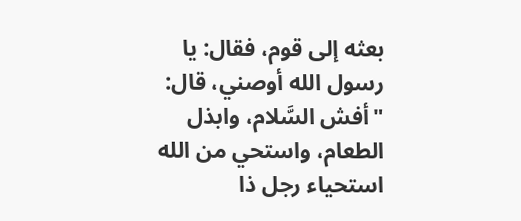بعثه إلى قوم، فقال: يا رسول الله أوصني، قال: "أفش السَّلام، وابذل الطعام، واستحي من الله استحياء رجل ذا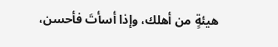هيئةٍ من أهلك، وإذا أسأتَ فأحسن،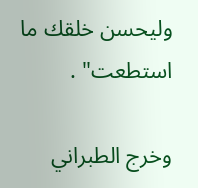وليحسن خلقك ما استطعت" .

وخرج الطبراني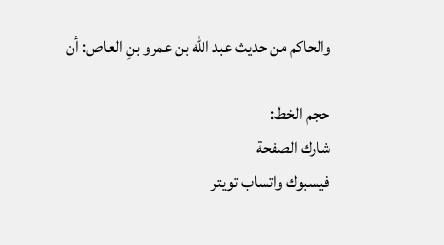والحاكم من حديث عبد الله بن عمرو بنِ العاص: أن

حجم الخط:
شارك الصفحة
فيسبوك واتساب تويتر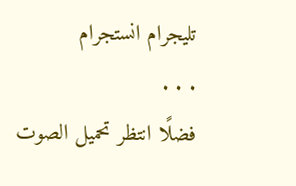تليجرام انستجرام
. . .
فضلًا انتظر تحميل الصوت